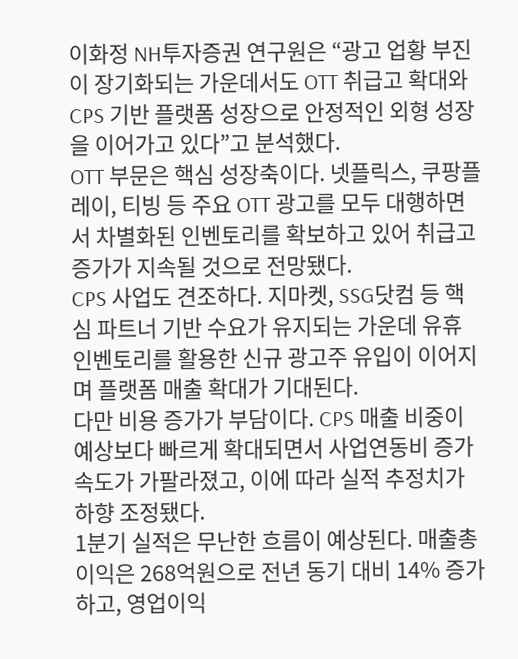이화정 NH투자증권 연구원은 “광고 업황 부진이 장기화되는 가운데서도 OTT 취급고 확대와 CPS 기반 플랫폼 성장으로 안정적인 외형 성장을 이어가고 있다”고 분석했다.
OTT 부문은 핵심 성장축이다. 넷플릭스, 쿠팡플레이, 티빙 등 주요 OTT 광고를 모두 대행하면서 차별화된 인벤토리를 확보하고 있어 취급고 증가가 지속될 것으로 전망됐다.
CPS 사업도 견조하다. 지마켓, SSG닷컴 등 핵심 파트너 기반 수요가 유지되는 가운데 유휴 인벤토리를 활용한 신규 광고주 유입이 이어지며 플랫폼 매출 확대가 기대된다.
다만 비용 증가가 부담이다. CPS 매출 비중이 예상보다 빠르게 확대되면서 사업연동비 증가 속도가 가팔라졌고, 이에 따라 실적 추정치가 하향 조정됐다.
1분기 실적은 무난한 흐름이 예상된다. 매출총이익은 268억원으로 전년 동기 대비 14% 증가하고, 영업이익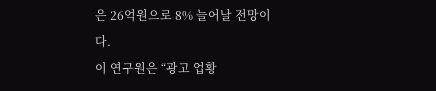은 26억원으로 8% 늘어날 전망이다.
이 연구원은 “광고 업황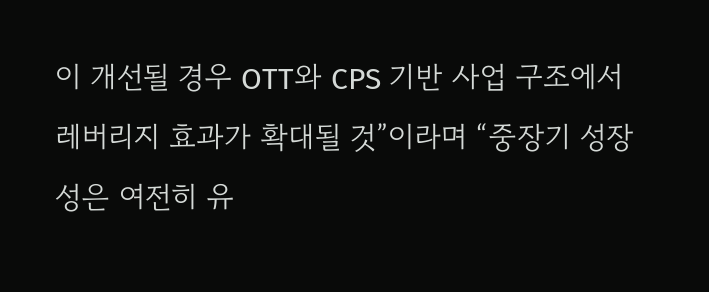이 개선될 경우 OTT와 CPS 기반 사업 구조에서 레버리지 효과가 확대될 것”이라며 “중장기 성장성은 여전히 유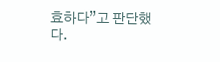효하다”고 판단했다.